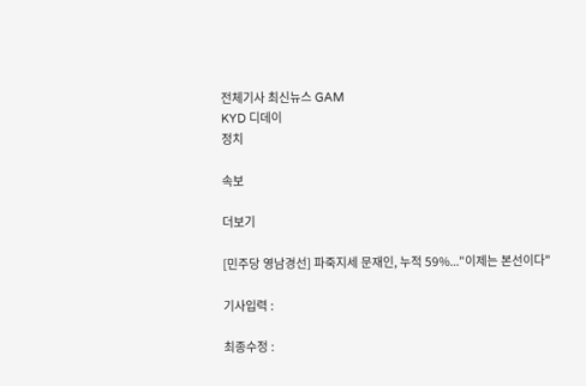전체기사 최신뉴스 GAM
KYD 디데이
정치

속보

더보기

[민주당 영남경선] 파죽지세 문재인, 누적 59%..."이제는 본선이다"

기사입력 :

최종수정 :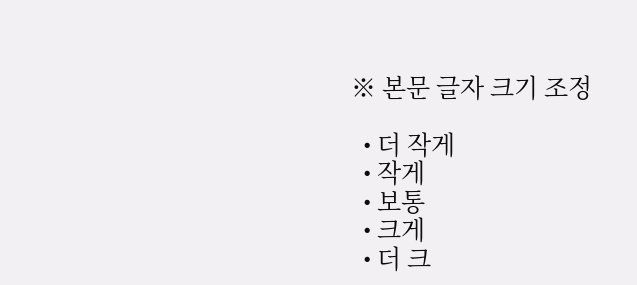※ 본문 글자 크기 조정

  • 더 작게
  • 작게
  • 보통
  • 크게
  • 더 크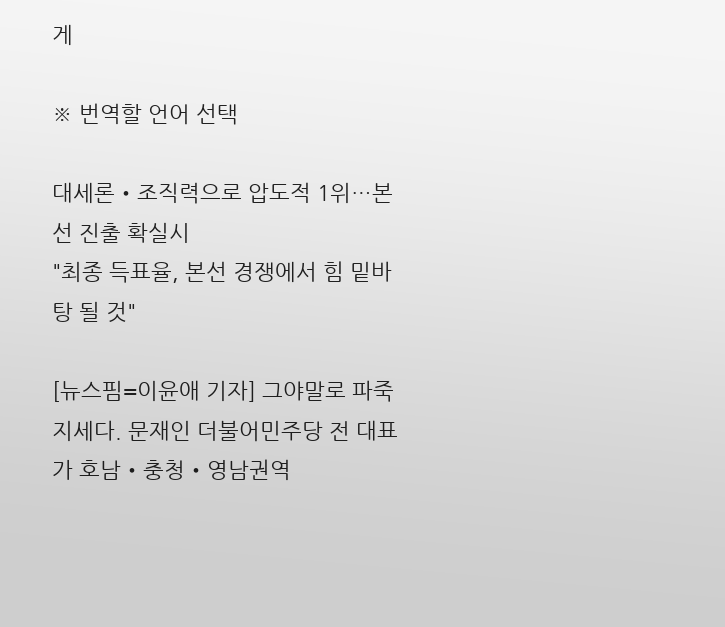게

※ 번역할 언어 선택

대세론‧조직력으로 압도적 1위…본선 진출 확실시
"최종 득표율, 본선 경쟁에서 힘 밑바탕 될 것"

[뉴스핌=이윤애 기자] 그야말로 파죽지세다. 문재인 더불어민주당 전 대표가 호남‧충청‧영남권역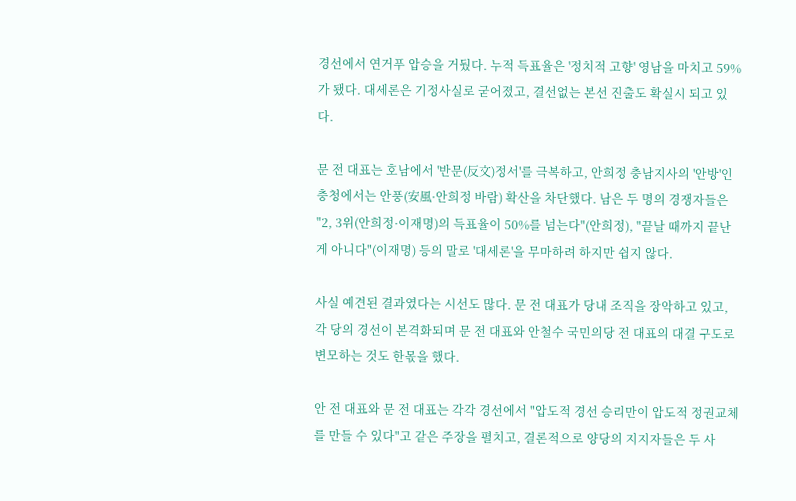경선에서 연거푸 압승을 거뒀다. 누적 득표율은 '정치적 고향' 영남을 마치고 59%가 됐다. 대세론은 기정사실로 굳어졌고, 결선없는 본선 진출도 확실시 되고 있다.

문 전 대표는 호남에서 '반문(反文)정서'를 극복하고, 안희정 충남지사의 '안방'인 충청에서는 안풍(安風·안희정 바람) 확산을 차단했다. 남은 두 명의 경쟁자들은 "2, 3위(안희정·이재명)의 득표율이 50%를 넘는다"(안희정), "끝날 때까지 끝난 게 아니다"(이재명) 등의 말로 '대세론'을 무마하려 하지만 쉽지 않다.

사실 예견된 결과였다는 시선도 많다. 문 전 대표가 당내 조직을 장악하고 있고, 각 당의 경선이 본격화되며 문 전 대표와 안철수 국민의당 전 대표의 대결 구도로 변모하는 것도 한몫을 했다.

안 전 대표와 문 전 대표는 각각 경선에서 "압도적 경선 승리만이 압도적 정권교체를 만들 수 있다"고 같은 주장을 펼치고, 결론적으로 양당의 지지자들은 두 사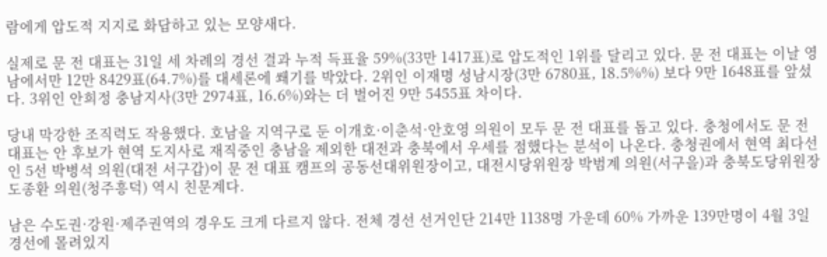람에게 압도적 지지로 화답하고 있는 모양새다.

실제로 문 전 대표는 31일 세 차례의 경선 결과 누적 득표율 59%(33만 1417표)로 압도적인 1위를 달리고 있다. 문 전 대표는 이날 영남에서만 12만 8429표(64.7%)를 대세론에 쐐기를 박았다. 2위인 이재명 성남시장(3만 6780표, 18.5%%) 보다 9만 1648표를 앞섰다. 3위인 안희정 충남지사(3만 2974표, 16.6%)와는 더 벌어진 9만 5455표 차이다.

당내 막강한 조직력도 작용했다. 호남을 지역구로 둔 이개호·이춘석·안호영 의원이 모두 문 전 대표를 돕고 있다. 충청에서도 문 전 대표는 안 후보가 현역 도지사로 재직중인 충남을 제외한 대전과 충북에서 우세를 점했다는 분석이 나온다. 충청권에서 현역 최다선인 5선 박병석 의원(대전 서구갑)이 문 전 대표 캠프의 공동선대위원장이고, 대전시당위원장 박범계 의원(서구을)과 충북도당위원장 도종환 의원(청주흥덕) 역시 친문계다.

남은 수도권·강원·제주권역의 경우도 크게 다르지 않다. 전체 경선 선거인단 214만 1138명 가운데 60% 가까운 139만명이 4월 3일 경선에 몰려있지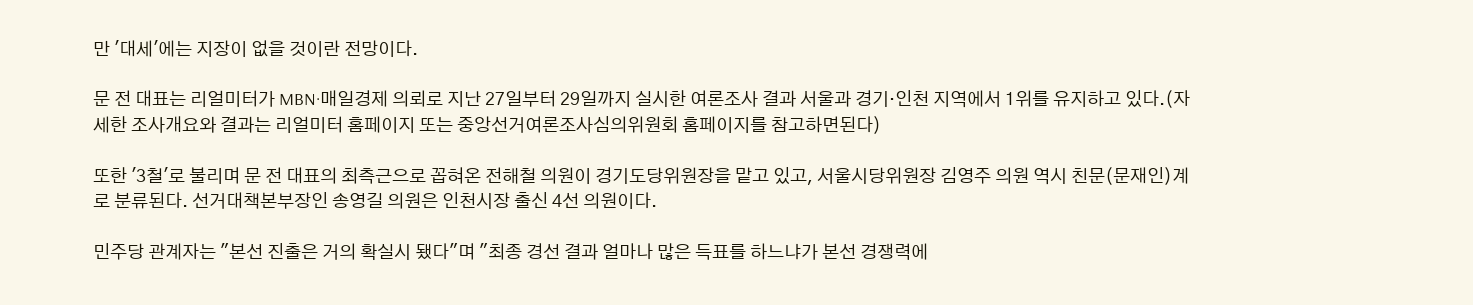만 '대세'에는 지장이 없을 것이란 전망이다.

문 전 대표는 리얼미터가 MBN·매일경제 의뢰로 지난 27일부터 29일까지 실시한 여론조사 결과 서울과 경기·인천 지역에서 1위를 유지하고 있다.(자세한 조사개요와 결과는 리얼미터 홈페이지 또는 중앙선거여론조사심의위원회 홈페이지를 참고하면된다)

또한 '3철'로 불리며 문 전 대표의 최측근으로 꼽혀온 전해철 의원이 경기도당위원장을 맡고 있고, 서울시당위원장 김영주 의원 역시 친문(문재인)계로 분류된다. 선거대책본부장인 송영길 의원은 인천시장 출신 4선 의원이다.

민주당 관계자는 "본선 진출은 거의 확실시 됐다"며 "최종 경선 결과 얼마나 많은 득표를 하느냐가 본선 경쟁력에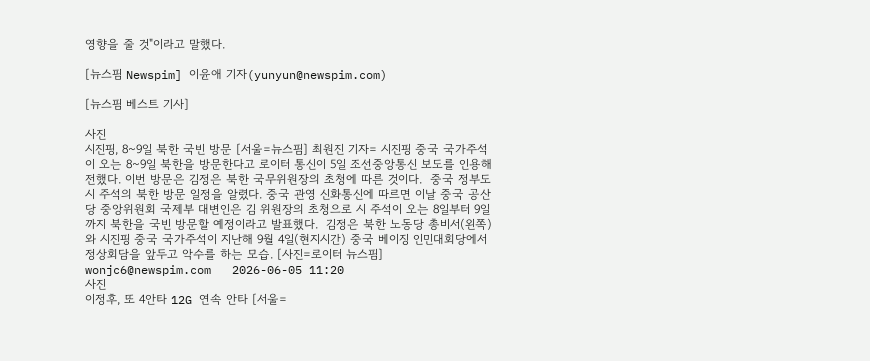영향을 줄 것"이라고 말했다.

[뉴스핌 Newspim] 이윤애 기자(yunyun@newspim.com)

[뉴스핌 베스트 기사]

사진
시진핑, 8~9일 북한 국빈 방문 [서울=뉴스핌] 최원진 기자= 시진핑 중국 국가주석이 오는 8~9일 북한을 방문한다고 로이터 통신이 5일 조선중앙통신 보도를 인용해 전했다. 이번 방문은 김정은 북한 국무위원장의 초청에 따른 것이다.  중국 정부도 시 주석의 북한 방문 일정을 알렸다. 중국 관영 신화통신에 따르면 이날 중국 공산당 중앙위원회 국제부 대변인은 김 위원장의 초청으로 시 주석이 오는 8일부터 9일까지 북한을 국빈 방문할 예정이라고 발표했다.  김정은 북한 노동당 총비서(왼쪽)와 시진핑 중국 국가주석이 지난해 9월 4일(현지시간) 중국 베이징 인민대회당에서 정상회담을 앞두고 악수를 하는 모습. [사진=로이터 뉴스핌] wonjc6@newspim.com   2026-06-05 11:20
사진
이정후, 또 4안타 12G 연속 안타 [서울=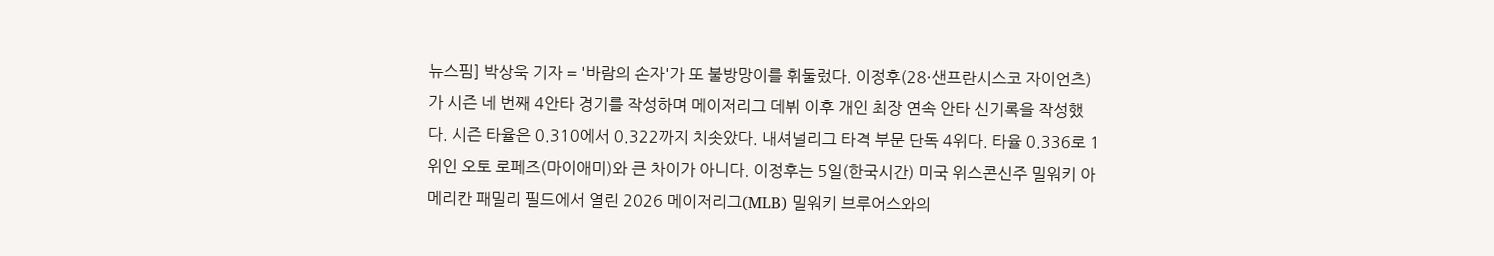뉴스핌] 박상욱 기자 = '바람의 손자'가 또 불방망이를 휘둘렀다. 이정후(28·샌프란시스코 자이언츠)가 시즌 네 번째 4안타 경기를 작성하며 메이저리그 데뷔 이후 개인 최장 연속 안타 신기록을 작성했다. 시즌 타율은 0.310에서 0.322까지 치솟았다. 내셔널리그 타격 부문 단독 4위다. 타율 0.336로 1위인 오토 로페즈(마이애미)와 큰 차이가 아니다. 이정후는 5일(한국시간) 미국 위스콘신주 밀워키 아메리칸 패밀리 필드에서 열린 2026 메이저리그(MLB) 밀워키 브루어스와의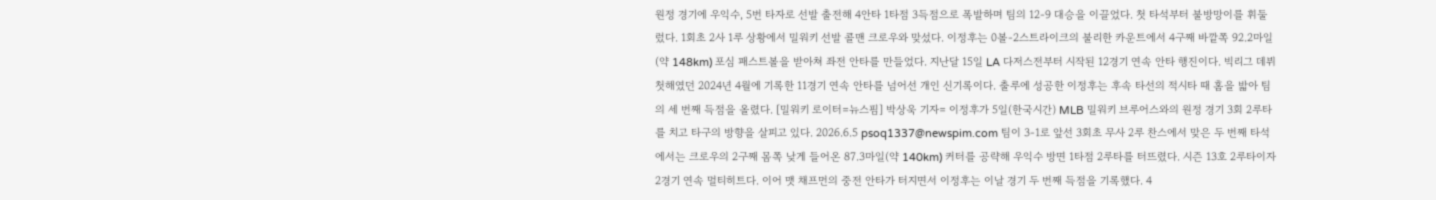원정 경기에 우익수, 5번 타자로 선발 출전해 4안타 1타점 3득점으로 폭발하며 팀의 12-9 대승을 이끌었다. 첫 타석부터 불방망이를 휘둘렀다. 1회초 2사 1루 상황에서 밀워키 선발 콜맨 크로우와 맞섰다. 이정후는 0볼-2스트라이크의 불리한 카운트에서 4구째 바깥쪽 92.2마일(약 148km) 포심 패스트볼을 받아쳐 좌전 안타를 만들었다. 지난달 15일 LA 다저스전부터 시작된 12경기 연속 안타 행진이다. 빅리그 데뷔 첫해였던 2024년 4월에 기록한 11경기 연속 안타를 넘어선 개인 신기록이다. 출루에 성공한 이정후는 후속 타선의 적시타 때 홈을 밟아 팀의 세 번째 득점을 올렸다. [밀워키 로이터=뉴스핌] 박상욱 기자= 이정후가 5일(한국시간) MLB 밀워키 브루어스와의 원정 경기 3회 2루타를 치고 타구의 방향을 살피고 있다. 2026.6.5 psoq1337@newspim.com 팀이 3-1로 앞선 3회초 무사 2루 찬스에서 맞은 두 번째 타석에서는 크로우의 2구째 몸쪽 낮게 들어온 87.3마일(약 140km) 커터를 공략해 우익수 방면 1타점 2루타를 터뜨렸다. 시즌 13호 2루타이자 2경기 연속 멀티히트다. 이어 맷 채프먼의 중전 안타가 터지면서 이정후는 이날 경기 두 번째 득점을 기록했다. 4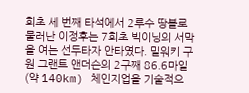회초 세 번째 타석에서 2루수 땅볼로 물러난 이정후는 7회초 빅이닝의 서막을 여는 선두타자 안타였다. 밀워키 구원 그랜트 앤더슨의 2구째 86.6마일(약 140km) 체인지업을 기술적으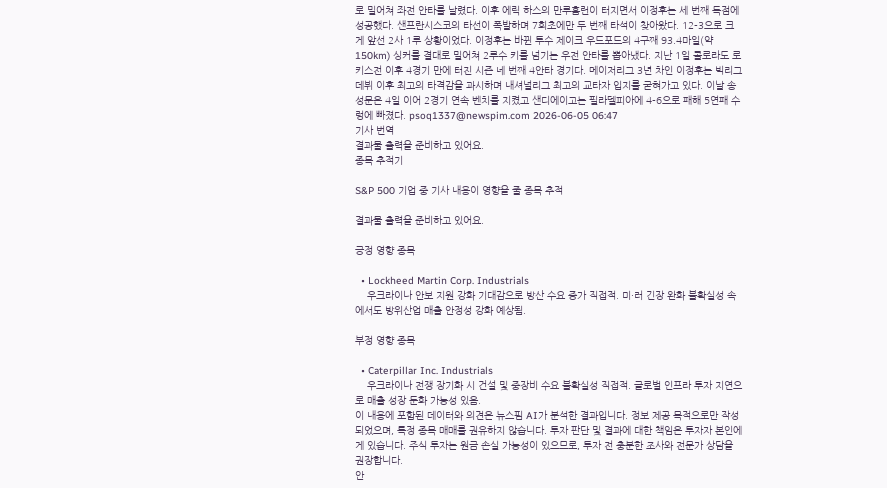로 밀어쳐 좌전 안타를 날렸다. 이후 에릭 하스의 만루홈런이 터지면서 이정후는 세 번째 득점에 성공했다. 샌프란시스코의 타선이 폭발하며 7회초에만 두 번째 타석이 찾아왔다. 12-3으로 크게 앞선 2사 1루 상황이었다. 이정후는 바뀐 투수 제이크 우드포드의 4구째 93.4마일(약 150km) 싱커를 결대로 밀어쳐 2루수 키를 넘기는 우전 안타를 뽑아냈다. 지난 1일 콜로라도 로키스전 이후 4경기 만에 터진 시즌 네 번째 4안타 경기다. 메이저리그 3년 차인 이정후는 빅리그 데뷔 이후 최고의 타격감을 과시하며 내셔널리그 최고의 교타자 입지를 굳혀가고 있다. 이날 송성문은 4일 이어 2경기 연속 벤치를 지켰고 샌디에이고는 필라델피아에 4-6으로 패해 5연패 수렁에 빠졌다. psoq1337@newspim.com 2026-06-05 06:47
기사 번역
결과물 출력을 준비하고 있어요.
종목 추적기

S&P 500 기업 중 기사 내용이 영향을 줄 종목 추적

결과물 출력을 준비하고 있어요.

긍정 영향 종목

  • Lockheed Martin Corp. Industrials
    우크라이나 안보 지원 강화 기대감으로 방산 수요 증가 직접적. 미·러 긴장 완화 불확실성 속에서도 방위산업 매출 안정성 강화 예상됨.

부정 영향 종목

  • Caterpillar Inc. Industrials
    우크라이나 전쟁 장기화 시 건설 및 중장비 수요 불확실성 직접적. 글로벌 인프라 투자 지연으로 매출 성장 둔화 가능성 있음.
이 내용에 포함된 데이터와 의견은 뉴스핌 AI가 분석한 결과입니다. 정보 제공 목적으로만 작성되었으며, 특정 종목 매매를 권유하지 않습니다. 투자 판단 및 결과에 대한 책임은 투자자 본인에게 있습니다. 주식 투자는 원금 손실 가능성이 있으므로, 투자 전 충분한 조사와 전문가 상담을 권장합니다.
안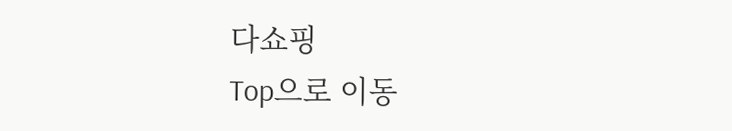다쇼핑
Top으로 이동